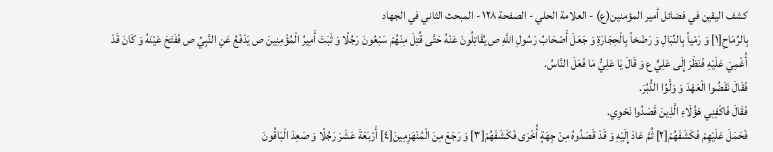كشف اليقين في فضائل أمير المؤمنين(ع) - العلامة الحلي - الصفحة ١٢٨ - المبحث الثاني في الجهاد
بِالرِّمَاحِ[١] وَ رَمْياً بِالنِّبَالِ وَ رَضْخاً بِالْحِجَارَةِ وَ جَعَلَ أَصْحَابُ رَسُولِ اللَّهِ ص يُقَاتِلُونَ عَنْهُ حَتَّى قُتِلَ مِنْهُمْ سَبْعُونَ رَجُلًا وَ ثَبَتَ أَمِيرُ الْمُؤْمِنِينَ ص يَدْفَعُ عَنِ النَّبِيِّ ص فَفَتَحَ عَيْنَهُ وَ كَانَ قَدْ أُغْمِيَ عَلَيْهِ فَنَظَرَ إِلَى عَلِيٍّ ع وَ قَالَ يَا عَلِيُّ مَا فَعَلَ النَّاسُ.
فَقَالَ نَقَضُوا الْعَهْدَ وَ وَلَّوُا الدُّبُرَ.
فَقَالَ فَاكْفِنِي هَؤُلَاءِ الَّذِينَ قَصَدُوا نَحْوِي.
فَحَمَلَ عَلَيْهِمْ فَكَشَفَهُمْ[٢] ثُمَّ عَادَ إِلَيْهِ وَ قَدْ قَصَدُوهُ مِنْ جِهَةٍ أُخْرَى فَكَشَفَهُمْ[٣] وَ رَجَعَ مِنَ الْمُنْهَزِمِينَ[٤] أَرْبَعَةَ عَشَرَ رَجُلًا وَ صَعِدَ الْبَاقُونَ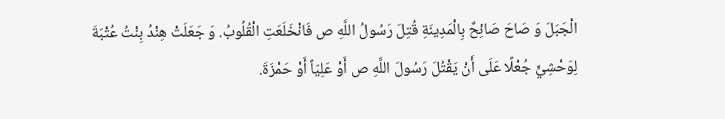الْجَبَلَ وَ صَاحَ صَائِحٌ بِالْمَدِينَةِ قُتِلَ رَسُولُ اللَّهِ ص فَانْخَلَعَتِ الْقُلُوبُ. وَ جَعَلَتْ هِنْدُ بِنْتُ عُتْبَةَ لِوَحْشِيٍّ جُعْلًا عَلَى أَنْ يَقْتُلَ رَسُولَ اللَّهِ ص أَوْ عَلِيّاً أَوْ حَمْزَةَ.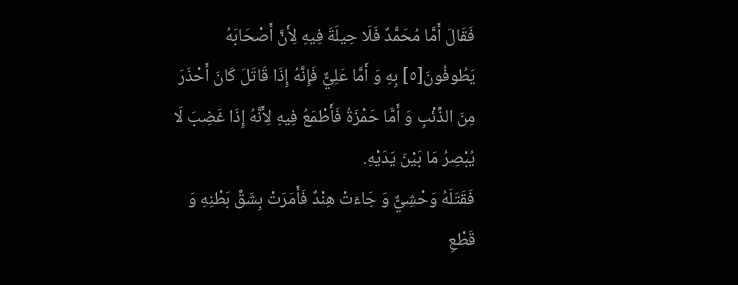فَقَالَ أَمَّا مُحَمَّدٌ فَلَا حِيلَةَ فِيهِ لِأَنَّ أَصْحَابَهُ يَطُوفُونَ[٥] بِهِ وَ أَمَّا عَلِيٌّ فَإِنَّهُ إِذَا قَاتَلَ كَانَ أَحْذَرَ مِنَ الذِّئْبِ وَ أَمَّا حَمْزَةُ فَأَطْمَعُ فِيهِ لِأَنَّهُ إِذَا غَضِبَ لَا يُبْصِرُ مَا بَيْنَ يَدَيْهِ.
فَقَتَلَهُ وَحْشِيٌّ وَ جَاءَتْ هِنْدٌ فَأَمَرَتْ بِشَقِّ بَطْنِهِ وَ قَطْعِ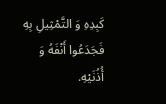كَبِدِهِ وَ التَّمْثِيلِ بِهِ فَجَدَعُوا أَنْفَهُ وَ أُذُنَيْهِ.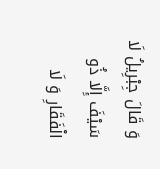وَ قَالَ جِبْرِيلُ لَا سَيْفَ إِلَّا ذُو الْفَقَارِ وَ لَا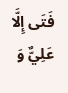فَتَى إِلَّا عَلِيٌّ وَ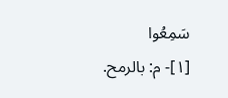سَمِعُوا
[١]- م: بالرمح.